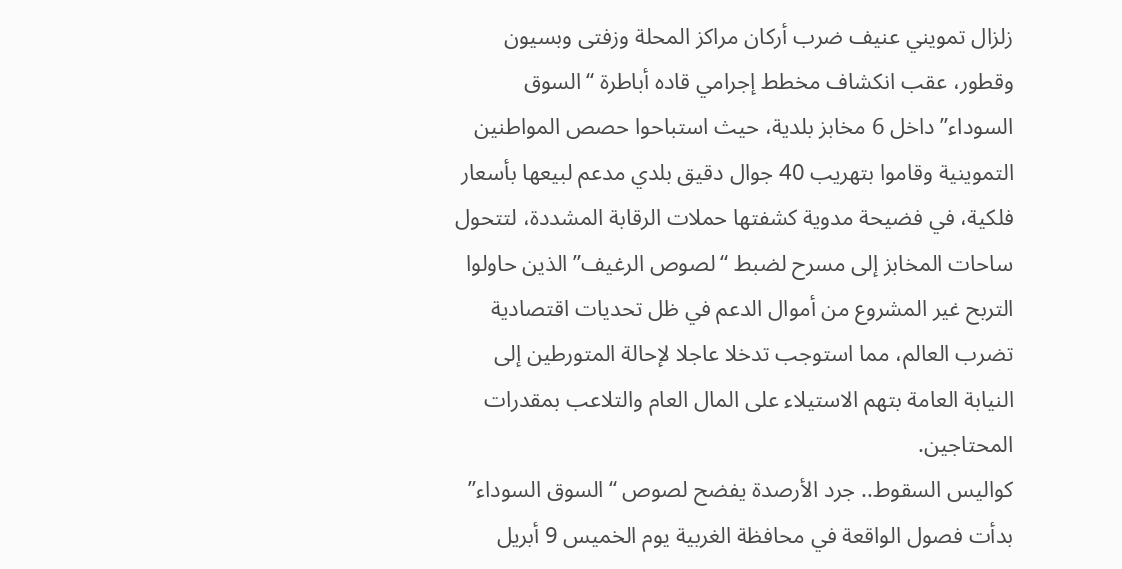زلزال تمويني عنيف ضرب أركان مراكز المحلة وزفتى وبسيون وقطور، عقب انكشاف مخطط إجرامي قاده أباطرة “السوق السوداء” داخل 6 مخابز بلدية، حيث استباحوا حصص المواطنين التموينية وقاموا بتهريب 40 جوال دقيق بلدي مدعم لبيعها بأسعار فلكية، في فضيحة مدوية كشفتها حملات الرقابة المشددة، لتتحول ساحات المخابز إلى مسرح لضبط “لصوص الرغيف” الذين حاولوا التربح غير المشروع من أموال الدعم في ظل تحديات اقتصادية تضرب العالم، مما استوجب تدخلا عاجلا لإحالة المتورطين إلى النيابة العامة بتهم الاستيلاء على المال العام والتلاعب بمقدرات المحتاجين.
كواليس السقوط.. جرد الأرصدة يفضح لصوص “السوق السوداء”
بدأت فصول الواقعة في محافظة الغربية يوم الخميس 9 أبريل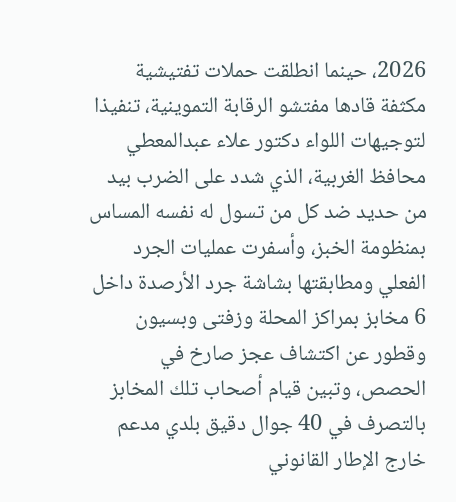2026، حينما انطلقت حملات تفتيشية مكثفة قادها مفتشو الرقابة التموينية، تنفيذا لتوجيهات اللواء دكتور علاء عبدالمعطي محافظ الغربية، الذي شدد على الضرب بيد من حديد ضد كل من تسول له نفسه المساس بمنظومة الخبز، وأسفرت عمليات الجرد الفعلي ومطابقتها بشاشة جرد الأرصدة داخل 6 مخابز بمراكز المحلة وزفتى وبسيون وقطور عن اكتشاف عجز صارخ في الحصص، وتبين قيام أصحاب تلك المخابز بالتصرف في 40 جوال دقيق بلدي مدعم خارج الإطار القانوني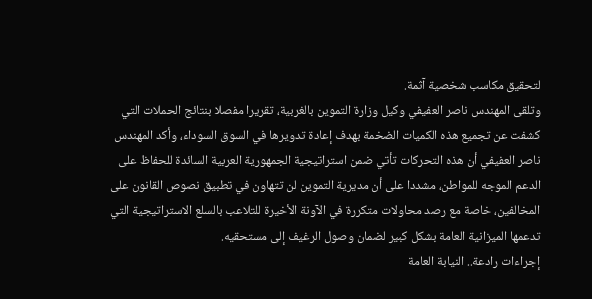لتحقيق مكاسب شخصية آثمة.
وتلقى المهندس ناصر العفيفي وكيل وزارة التموين بالغربية، تقريرا مفصلا بنتائج الحملات التي كشفت عن تجميع هذه الكميات الضخمة بهدف إعادة تدويرها في السوق السوداء، وأكد المهندس ناصر العفيفي أن هذه التحركات تأتي ضمن استراتيجية الجمهورية العربية السائدة للحفاظ على الدعم الموجه للمواطن، مشددا على أن مديرية التموين لن تتهاون في تطبيق نصوص القانون على المخالفين، خاصة مع رصد محاولات متكررة في الآونة الأخيرة للتلاعب بالسلع الاستراتيجية التي تدعمها الميزانية العامة بشكل كبير لضمان وصول الرغيف إلى مستحقيه.
إجراءات رادعة.. النيابة العامة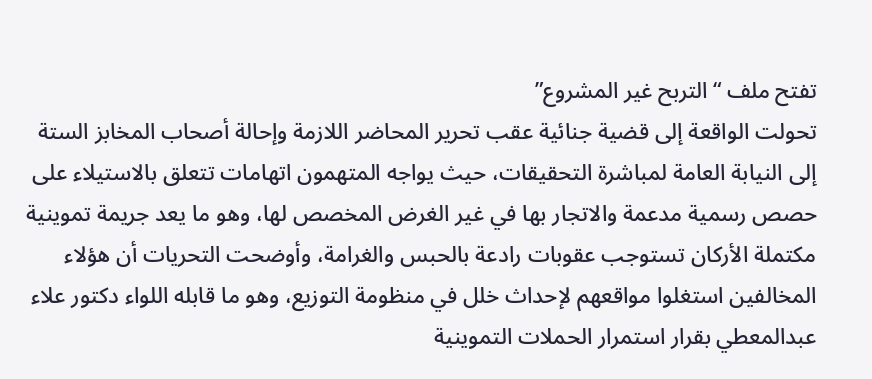تفتح ملف “التربح غير المشروع”
تحولت الواقعة إلى قضية جنائية عقب تحرير المحاضر اللازمة وإحالة أصحاب المخابز الستة إلى النيابة العامة لمباشرة التحقيقات، حيث يواجه المتهمون اتهامات تتعلق بالاستيلاء على حصص رسمية مدعمة والاتجار بها في غير الغرض المخصص لها، وهو ما يعد جريمة تموينية مكتملة الأركان تستوجب عقوبات رادعة بالحبس والغرامة، وأوضحت التحريات أن هؤلاء المخالفين استغلوا مواقعهم لإحداث خلل في منظومة التوزيع، وهو ما قابله اللواء دكتور علاء عبدالمعطي بقرار استمرار الحملات التموينية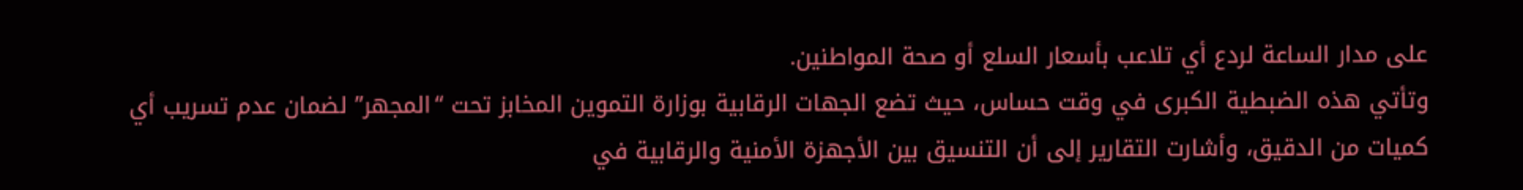على مدار الساعة لردع أي تلاعب بأسعار السلع أو صحة المواطنين.
وتأتي هذه الضبطية الكبرى في وقت حساس، حيث تضع الجهات الرقابية بوزارة التموين المخابز تحت “المجهر” لضمان عدم تسريب أي كميات من الدقيق، وأشارت التقارير إلى أن التنسيق بين الأجهزة الأمنية والرقابية في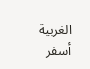الغربية أسفر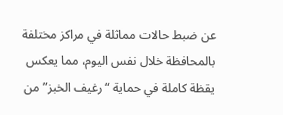عن ضبط حالات مماثلة في مراكز مختلفة بالمحافظة خلال نفس اليوم، مما يعكس يقظة كاملة في حماية “رغيف الخبز” من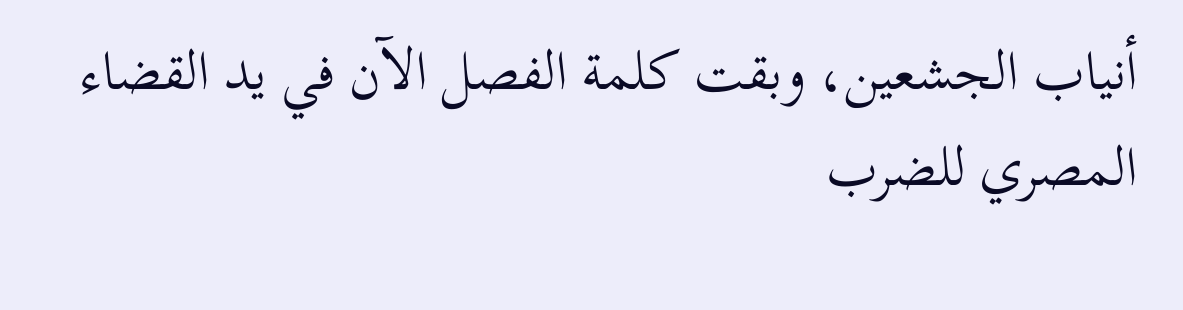أنياب الجشعين، وبقت كلمة الفصل الآن في يد القضاء المصري للضرب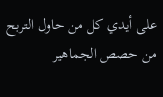على أيدي كل من حاول التربح من حصص الجماهير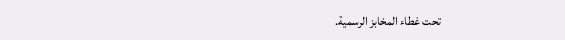تحت غطاء المخابز الرسمية.